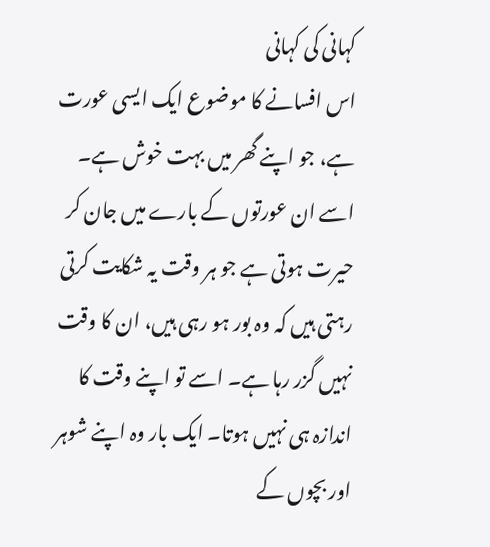کہانی کی کہانی
اس افسانے کا موضوع ایک ایسی عورت ہے، جو اپنے گھر میں بہت خوش ہے۔ اسے ان عورتوں کے بارے میں جان کر حیرت ہوتی ہے جو ہر وقت یہ شکایت کرتی رہتی ہیں کہ وہ بور ہو رہی ہیں، ان کا وقت نہیں گزر رہا ہے۔ اسے تو اپنے وقت کا اندازہ ہی نہیں ہوتا۔ ایک بار وہ اپنے شوہر اور بچوں کے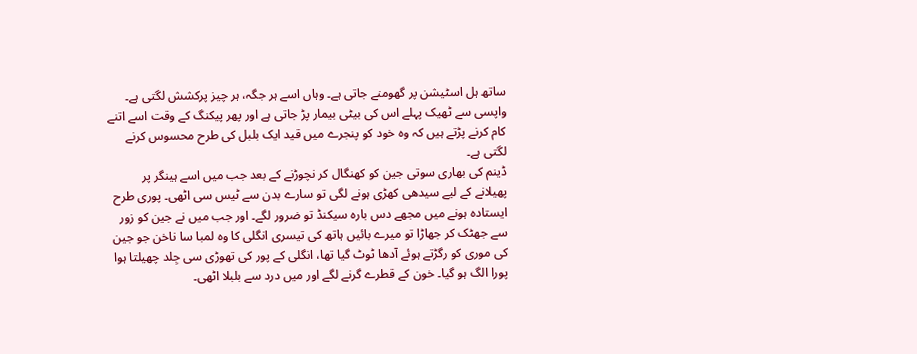ساتھ ہل اسٹیشن پر گھومنے جاتی ہے۔ وہاں اسے ہر جگہ، ہر چیز پرکشش لگتی ہے۔ واپسی سے ٹھیک پہلے اس کی بیٹی بیمار پڑ جاتی ہے اور پھر پیکنگ کے وقت اسے اتنے کام کرنے پڑتے ہیں کہ وہ خود کو پنجرے میں قید ایک بلبل کی طرح محسوس کرنے لگتی ہے۔
ڈینم کی بھاری سوتی جین کو کھنگال کر نچوڑنے کے بعد جب میں اسے ہینگر پر پھیلانے کے لیے سیدھی کھڑی ہونے لگی تو سارے بدن سے ٹیس سی اٹھی۔ پوری طرح ایستادہ ہونے میں مجھے دس بارہ سیکنڈ تو ضرور لگے۔ اور جب میں نے جین کو زور سے جھٹک کر جھاڑا تو میرے بائیں ہاتھ کی تیسری انگلی کا وہ لمبا سا ناخن جو جین کی موری کو رگڑتے ہوئے آدھا ٹوٹ گیا تھا، انگلی کے پور کی تھوڑی سی جِلد چھیلتا ہوا پورا الگ ہو گیا۔ خون کے قطرے گرنے لگے اور میں درد سے بلبلا اٹھی۔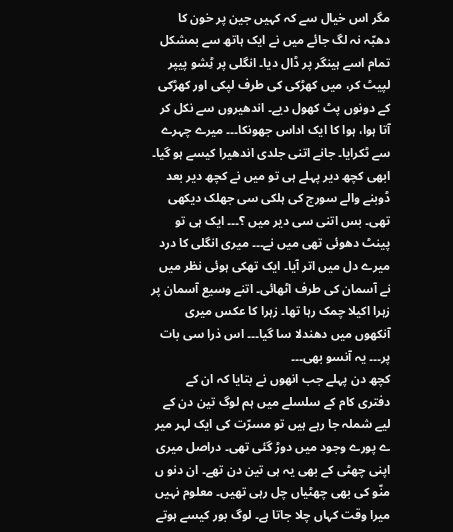مگر اس خیال سے کہ کہیں جین پر خون کا دھبّہ نہ لگ جائے میں نے ایک ہاتھ سے بمشکل تمام اسے ہینگر پر ڈال دیا۔ انگلی پر ٹِشو پیپر لپیٹ کر، میں کھڑکی کی طرف لپکی اور کھڑکی کے دونوں پٹ کھول دیے۔ اندھیروں سے نکل کر آتا ہوا، ہوا کا ایک اداس جھونکا۔۔۔ میرے چہرے سے ٹکرایا۔ جانے اتنی جلدی اندھیرا کیسے ہو گیا۔ ابھی کچھ دیر پہلے ہی تو میں نے کچھ دیر بعد ڈوبنے والے سورج کی ہلکی سی جھلک دیکھی تھی۔ بس اتنی سی دیر میں ؟۔۔۔ ایک ہی تو پینٹ دھوئی تھی میں نے۔۔۔ میری انگلی کا درد میرے دل میں اتر آیا۔ ایک تھکی ہوئی نظر میں نے آسمان کی طرف اٹھائی۔ اتنے وسیع آسمان پر زہرا اکیلا چمک رہا تھا۔ زہرا کا عکس میری آنکھوں میں دھندلا سا گیا۔۔۔ اس ذرا سی بات پر۔۔۔ یہ آنسو بھی۔۔۔
کچھ دن پہلے جب انھوں نے بتایا کہ ان کے دفتری کام کے سلسلے میں ہم لوگ تین دن کے لیے شملہ جا رہے ہیں تو مسرّت کی ایک لہر میر ے پورے وجود میں دوڑ گئی تھی۔ دراصل میری اپنی چھٹی کے بھی یہ ہی تین دن تھے۔ ان دنو ں منّو کی بھی چھٹیاں چل رہی تھیں۔ معلوم نہیں میرا وقت کہاں چلا جاتا ہے۔ لوگ بور کیسے ہوتے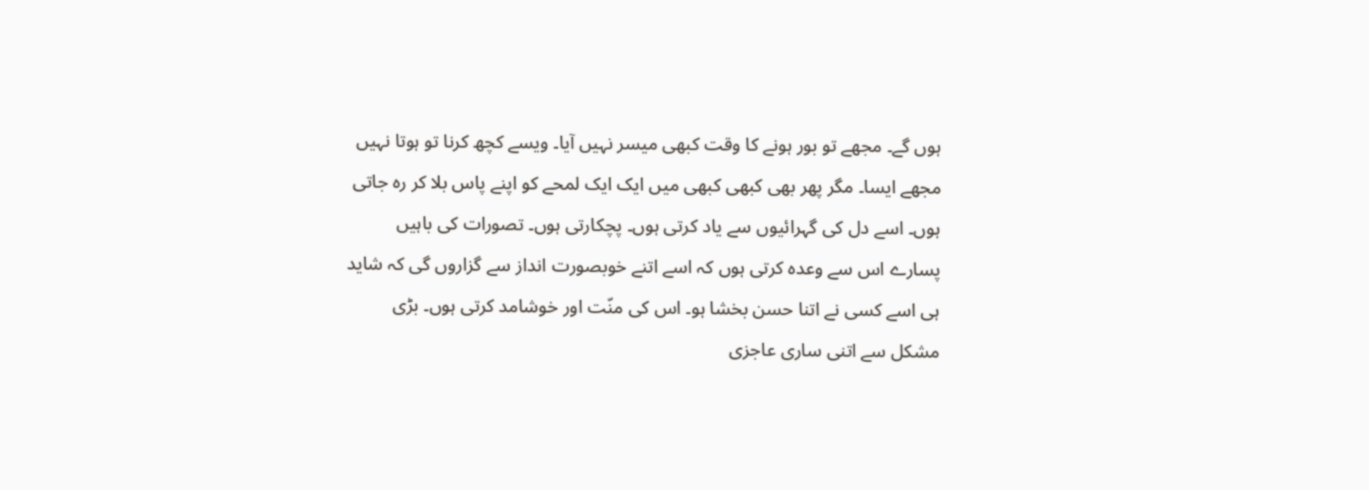ہوں گے۔ مجھے تو بور ہونے کا وقت کبھی میسر نہیں آیا۔ ویسے کچھ کرنا تو ہوتا نہیں مجھے ایسا۔ مگر پھر بھی کبھی کبھی میں ایک ایک لمحے کو اپنے پاس بلا کر رہ جاتی ہوں۔ اسے دل کی گہرائیوں سے یاد کرتی ہوں۔ پچکارتی ہوں۔ تصورات کی باہیں پسارے اس سے وعدہ کرتی ہوں کہ اسے اتنے خوبصورت انداز سے گزاروں گی کہ شاید ہی اسے کسی نے اتنا حسن بخشا ہو۔ اس کی منّت اور خوشامد کرتی ہوں۔ بڑی مشکل سے اتنی ساری عاجزی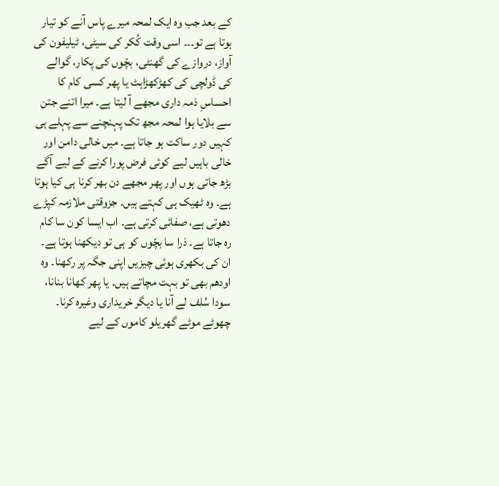کے بعد جب وہ ایک لمحہ میرے پاس آنے کو تیار ہوتا ہے تو۔۔۔ اسی وقت کُکر کی سیٹی، ٹیلیفون کی آواز، دروازے کی گھنٹی، بچّوں کی پکار، گوالے کی ڈولچی کی کھڑکھڑاہٹ یا پھر کسی کام کا احساسِ ذمہ داری مجھے آ لیتا ہے۔ میرا اتنے جتن سے بلایا ہوا لمحہ مجھ تک پہنچنے سے پہلے ہی کہیں دور ساکت ہو جاتا ہے۔ میں خالی دامن اور خالی باہیں لیے کوئی فرض پورا کرنے کے لیے آگے بڑھ جاتی ہوں اور پھر مجھے دن بھر کرنا ہی کیا ہوتا ہے۔ وہ ٹھیک ہی کہتے ہیں۔ جزوقتی ملازمہ کپڑے دھوتی ہے، صفائی کرتی ہے۔ اب ایسا کون سا کام رہ جاتا ہے۔ ذرا سا بچّوں کو ہی تو دیکھنا ہوتا ہے۔ ان کی بکھری ہوئی چیزیں اپنی جگہ پر رکھنا۔ وہ اودھم بھی تو بہت مچاتے ہیں۔ یا پھر کھانا بنانا، سودا سُلف لے آنا یا دیگر خریداری وغیرہ کرنا۔ چھوٹے موٹے گھریلو کاموں کے لیے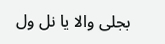بجلی والا یا نل ول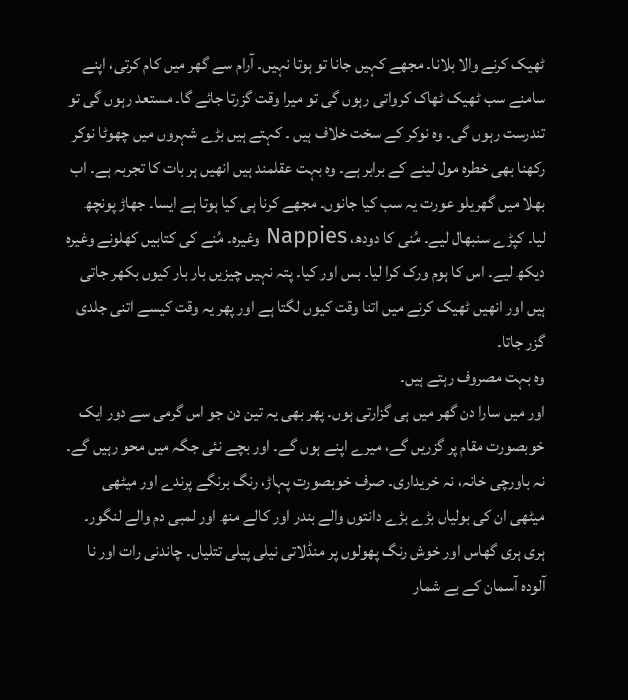ٹھیک کرنے والا بلانا۔ مجھے کہیں جانا تو ہوتا نہیں۔ آرام سے گھر میں کام کرتی، اپنے سامنے سب ٹھیک ٹھاک کرواتی رہوں گی تو میرا وقت گزرتا جائے گا۔ مستعد رہوں گی تو تندرست رہوں گی۔ وہ نوکر کے سخت خلاف ہیں ۔ کہتے ہیں بڑے شہروں میں چھوٹا نوکر رکھنا بھی خطرہ مول لینے کے برابر ہے۔ وہ بہت عقلمند ہیں انھیں ہر بات کا تجربہ ہے۔ اب بھلا میں گھریلو عورت یہ سب کیا جانوں۔ مجھے کرنا ہی کیا ہوتا ہے ایسا۔ جھاڑ پونچھ لیا۔ کپڑے سنبھال لیے۔ مُنی کا دودھ، Nappies وغیرہ۔ مُنے کی کتابیں کھلونے وغیرہ دیکھ لیے۔ اس کا ہوم ورک کرا لیا۔ بس اور کیا۔ پتہ نہیں چیزیں بار بار کیوں بکھر جاتی ہیں اور انھیں ٹھیک کرنے میں اتنا وقت کیوں لگتا ہے اور پھر یہ وقت کیسے اتنی جلدی گزر جاتا۔
وہ بہت مصروف رہتے ہیں۔
اور میں سارا دن گھر میں ہی گزارتی ہوں۔ پھر بھی یہ تین دن جو اس گرمی سے دور ایک خوبصورت مقام پر گزریں گے، میرے اپنے ہوں گے۔ اور بچے نئی جگہ میں محو رہیں گے۔ نہ باورچی خانہ، نہ خریداری۔ صرف خوبصورت پہاڑ، رنگ برنگے پرندے اور میٹھی میٹھی ان کی بولیاں بڑے بڑے دانتوں والے بندر اور کالے منھ اور لمبی دم والے لنگور۔ ہری ہری گھاس اور خوش رنگ پھولوں پر منڈلاتی نیلی پیلی تتلیاں۔ چاندنی رات اور نا آلودہ آسمان کے بے شمار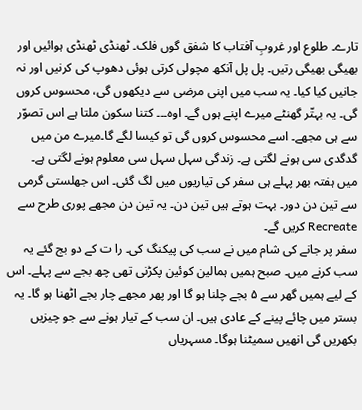تارے۔ طلوع اور غروبِ آفتاب کا شفق گوں فلک۔ ٹھنڈی ٹھنڈی ہوائیں اور بھیگی بھیگی رتیں۔ پل پل آنکھ مچولی کرتی ہوئی دھوپ کی کرنیں اور نہ جانیں کیا کیا۔ یہ سب میں اپنی مرضی سے دیکھوں گی، محسوس کروں گی۔ یہ بہتّر گھنٹے میرے اپنے ہوں گے۔ اوہ۔۔۔ کتنا سکون ملتا ہے اس تصوّر سے ہی مجھے۔ اسے محسوس کروں گی تو کیسا لگے گا۔میرے من میں گدگدی سی ہونے لگتی ہے۔ زندگی سہل سہل سی معلوم ہونے لگتی ہے۔
میں ہفتہ بھر پہلے ہی سفر کی تیاریوں میں لگ گئی۔ اس جھلستی گرمی سے تین دن دور۔ بہت ہوتے ہیں تین دن۔ یہ تین دن مجھے پوری طرح سے Recreate کریں گے۔
سفر پر جانے کی شام میں نے سب کی پیکنگ کی۔ را ت کے دو بج گئے یہ سب کرنے میں۔ صبح ہمیں ہمالین کوئین پکڑنی تھی چھ بجے سے پہلے۔ اس کے لیے ہمیں گھر سے ۵ بجے چلنا ہو گا اور پھر مجھے چار بجے اٹھنا ہو گا۔ یہ بستر میں چائے پینے کے عادی ہیں۔ ان سب کے تیار ہونے سے جو چیزیں بکھریں گی انھیں سمیٹنا ہوگا۔ مسہریاں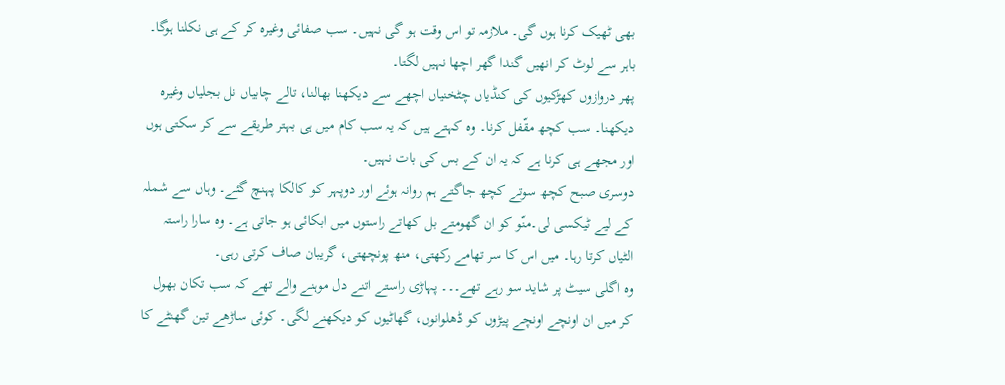بھی ٹھیک کرنا ہوں گی۔ ملازمہ تو اس وقت ہو گی نہیں۔ سب صفائی وغیرہ کر کے ہی نکلنا ہوگا۔
باہر سے لوٹ کر انھیں گندا گھر اچھا نہیں لگتا۔
پھر دروازوں کھڑکیوں کی کنڈیاں چٹخنیاں اچھے سے دیکھنا بھالنا، تالے چابیاں نل بجلیاں وغیرہ دیکھنا۔ سب کچھ مقّفل کرنا۔ وہ کہتے ہیں کہ یہ سب کام میں ہی بہتر طریقے سے کر سکتی ہوں اور مجھے ہی کرنا ہے کہ یہ ان کے بس کی بات نہیں۔
دوسری صبح کچھ سوتے کچھ جاگتے ہم روانہ ہوئے اور دوپہر کو کالکا پہنچ گئے۔ وہاں سے شملہ کے لیے ٹیکسی لی۔منّو کو ان گھومتے بل کھاتے راستوں میں ابکائی ہو جاتی ہے۔ وہ سارا راستہ الٹیاں کرتا رہا۔ میں اس کا سر تھامے رکھتی، منھ پونچھتی، گریبان صاف کرتی رہی۔
وہ اگلی سیٹ پر شاید سو رہے تھے۔۔۔ پہاڑی راستے اتنے دل موہنے والے تھے کہ سب تکان بھول کر میں ان اونچے اونچے پیڑوں کو ڈھلوانوں، گھاٹیوں کو دیکھنے لگی۔ کوئی ساڑھے تین گھنٹے کا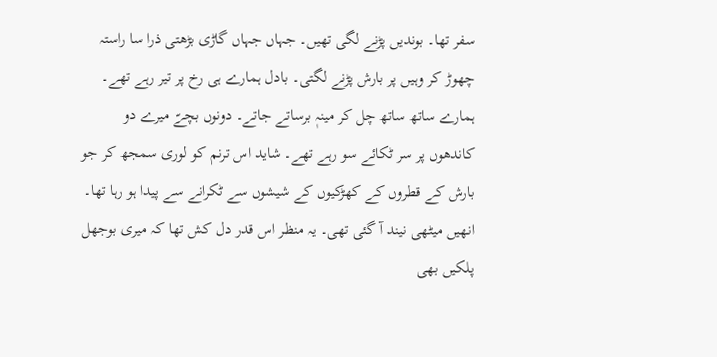سفر تھا۔ بوندیں پڑنے لگی تھیں۔ جہاں جہاں گاڑی بڑھتی ذرا سا راستہ چھوڑ کر وہیں پر بارش پڑنے لگتی۔ بادل ہمارے ہی رخ پر تیر رہے تھے۔ ہمارے ساتھ ساتھ چل کر مینہٖ برساتے جاتے۔ دونوں بچےّ میرے دو کاندھوں پر سر ٹکائے سو رہے تھے۔ شاید اس ترنم کو لوری سمجھ کر جو بارش کے قطروں کے کھڑکیوں کے شیشوں سے ٹکرانے سے پیدا ہو رہا تھا۔ انھیں میٹھی نیند آ گئی تھی۔ یہ منظر اس قدر دل کش تھا کہ میری بوجھل پلکیں بھی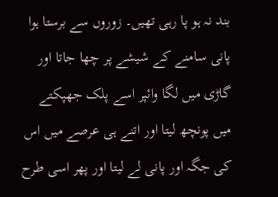بند نہ ہو پا رہی تھیں۔ زوروں سے برستا ہوا پانی سامنے کے شیشے پر چھا جاتا اور گاڑی میں لگا وائپر اسے پلک جھپکتے میں پونچھ لیتا اور اتنے ہی عرصے میں اس کی جگہ اور پانی لے لیتا اور پھر اسی طرح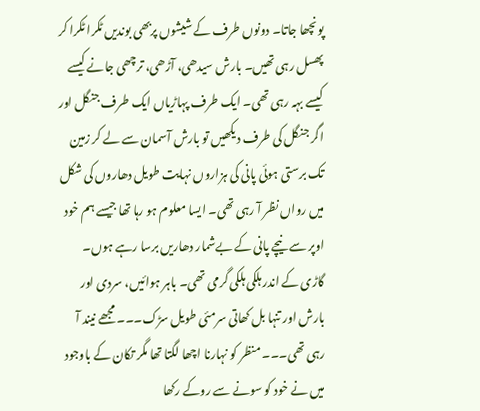پونچھا جاتا۔ دونوں طرف کے شیشوں پربھی بوندیں ٹکرا ٹکرا کر پھسل رہی تھیں۔ بارش سیدھی، آڑھی، ترچھی جانے کیسے کیسے بہہ رہی تھی۔ ایک طرف پہاڑیاں ایک طرف جنگل اور اگر جنگل کی طرف دیکھیں تو بارش آسمان سے لے کر زمین تک برستی ہوئی پانی کی ہزاروں نہایت طویل دھاروں کی شکل میں رواں نظر آ رہی تھی۔ ایسا معلوم ہو رہا تھا جیسے ہم خود اوپر سے نیچے پانی کے بےشمار دھاریں برسا رہے ہوں۔
گاڑی کے اندر ہلکی ہلکی گرمی تھی۔ باہر ہوائیں، سردی اور بارش اور تنہا بل کھاتی سرمئی طویل سڑک۔۔۔ مجھے نیند آ رہی تھی۔۔۔ منظر کو نہارنا اچھا لگتا تھا مگر تکان کے باوجود میں نے خود کو سونے سے روکے رکھا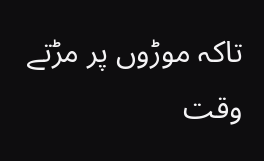تاکہ موڑوں پر مڑتے وقت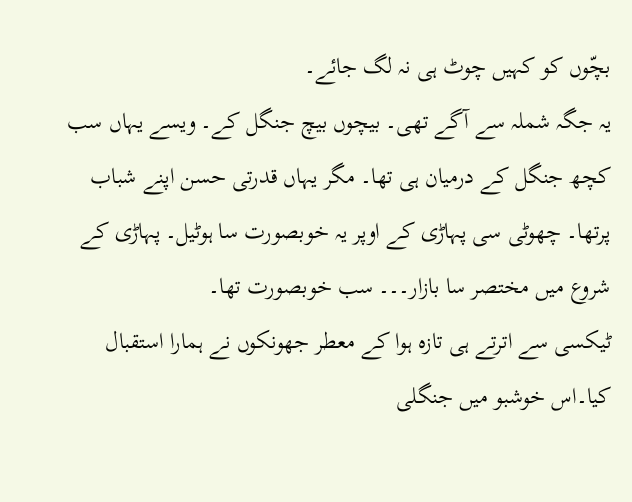بچّوں کو کہیں چوٹ ہی نہ لگ جائے۔
یہ جگہ شملہ سے آگے تھی۔ بیچوں بیچ جنگل کے۔ ویسے یہاں سب کچھ جنگل کے درمیان ہی تھا۔ مگر یہاں قدرتی حسن اپنے شباب پرتھا۔ چھوٹی سی پہاڑی کے اوپر یہ خوبصورت سا ہوٹیل۔ پہاڑی کے شروع میں مختصر سا بازار۔۔۔ سب خوبصورت تھا۔
ٹیکسی سے اترتے ہی تازہ ہوا کے معطر جھونکوں نے ہمارا استقبال کیا۔اس خوشبو میں جنگلی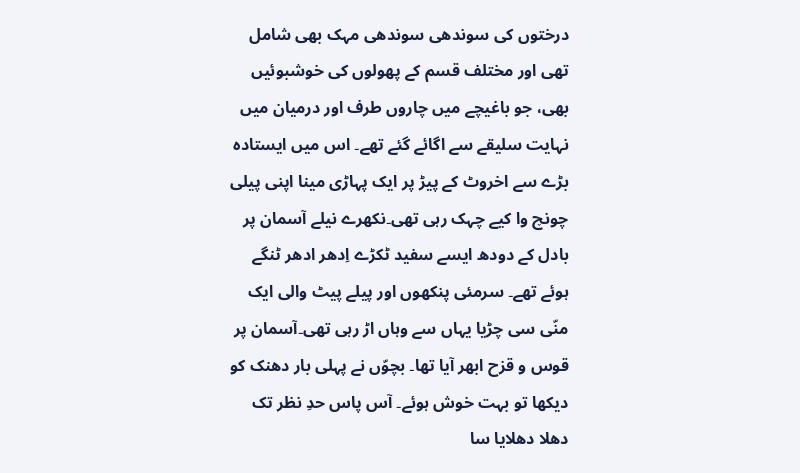درختوں کی سوندھی سوندھی مہک بھی شامل تھی اور مختلف قسم کے پھولوں کی خوشبوئیں بھی، جو باغیچے میں چاروں طرف اور درمیان میں نہایت سلیقے سے اگائے گئے تھے۔ اس میں ایستادہ بڑے سے اخروٹ کے پیڑ پر ایک پہاڑی مینا اپنی پیلی چونچ وا کیے چہک رہی تھی۔نکھرے نیلے آسمان پر بادل کے دودھ ایسے سفید ٹکڑے اِدھر ادھر ٹنگے ہوئے تھے۔ سرمئی پنکھوں اور پیلے پیٹ والی ایک منّی سی چڑیا یہاں سے وہاں اڑ رہی تھی۔آسمان پر قوس و قزح ابھر آیا تھا۔ بچوّں نے پہلی بار دھنک کو دیکھا تو بہت خوش ہوئے۔ آس پاس حدِ نظر تک دھلا دھلایا سا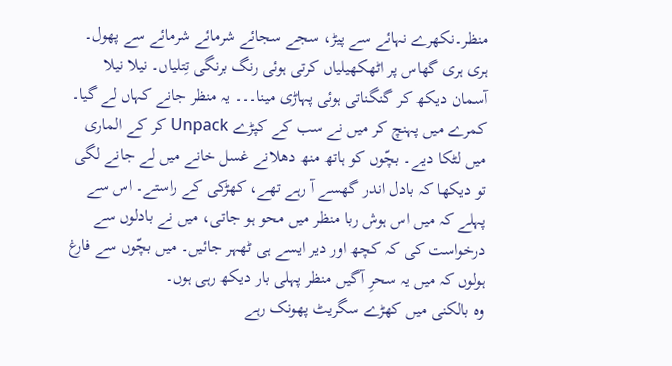منظر۔نکھرے نہائے سے پیڑ، سجے سجائے شرمائے شرمائے سے پھول۔ ہری ہری گھاس پر اٹھکھیلیاں کرتی ہوئی رنگ برنگی تِتلیاں۔ نیلا نیلا آسمان دیکھ کر گنگناتی ہوئی پہاڑی مینا۔۔۔ یہ منظر جانے کہاں لے گیا۔
کمرے میں پہنچ کر میں نے سب کے کپڑے Unpack کر کے الماری میں لٹکا دیے۔ بچّوں کو ہاتھ منھ دھلانے غسل خانے میں لے جانے لگی تو دیکھا کہ بادل اندر گھسے آ رہے تھے، کھڑکی کے راستے۔ اس سے پہلے کہ میں اس ہوش ربا منظر میں محو ہو جاتی، میں نے بادلوں سے درخواست کی کہ کچھ اور دیر ایسے ہی ٹھہر جائیں۔ میں بچّوں سے فارغ ہولوں کہ میں یہ سحرِ آگیں منظر پہلی بار دیکھ رہی ہوں۔
وہ بالکنی میں کھڑے سگریٹ پھونک رہے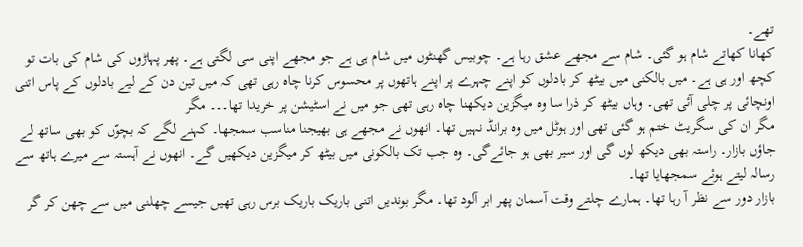تھے۔
کھانا کھاتے شام ہو گئی۔ شام سے مجھے عشق رہا ہے۔ چوبیس گھنٹوں میں شام ہی ہے جو مجھے اپنی سی لگتی ہے۔ پھر پہاڑوں کی شام کی بات تو کچھ اور ہی ہے۔ میں بالکنی میں بیٹھ کر بادلوں کو اپنے چہرے پر اپنے ہاتھوں پر محسوس کرنا چاہ رہی تھی کہ میں تین دن کے لیے بادلوں کے پاس اتنی اونچائی پر چلی آئی تھی۔ وہاں بیٹھ کر ذرا سا وہ میگزین دیکھنا چاہ رہی تھی جو میں نے اسٹیشن پر خریدا تھا۔۔۔ مگر
مگر ان کی سگریٹ ختم ہو گئی تھی اور ہوٹل میں وہ برانڈ نہیں تھا۔ انھوں نے مجھے ہی بھیجنا مناسب سمجھا۔ کہنے لگے کہ بچوّں کو بھی ساتھ لے جاؤں بازار۔ راستہ بھی دیکھ لوں گی اور سیر بھی ہو جائےگی۔ وہ جب تک بالکونی میں بیٹھ کر میگزین دیکھیں گے۔ انھوں نے آہستہ سے میرے ہاتھ سے رسالہ لیتے ہوئے سمجھایا تھا۔
بازار دور سے نظر آ رہا تھا۔ ہمارے چلتے وقت آسمان پھر ابر آلود تھا۔ مگر بوندیں اتنی باریک باریک برس رہی تھیں جیسے چھلنی میں سے چھن کر گر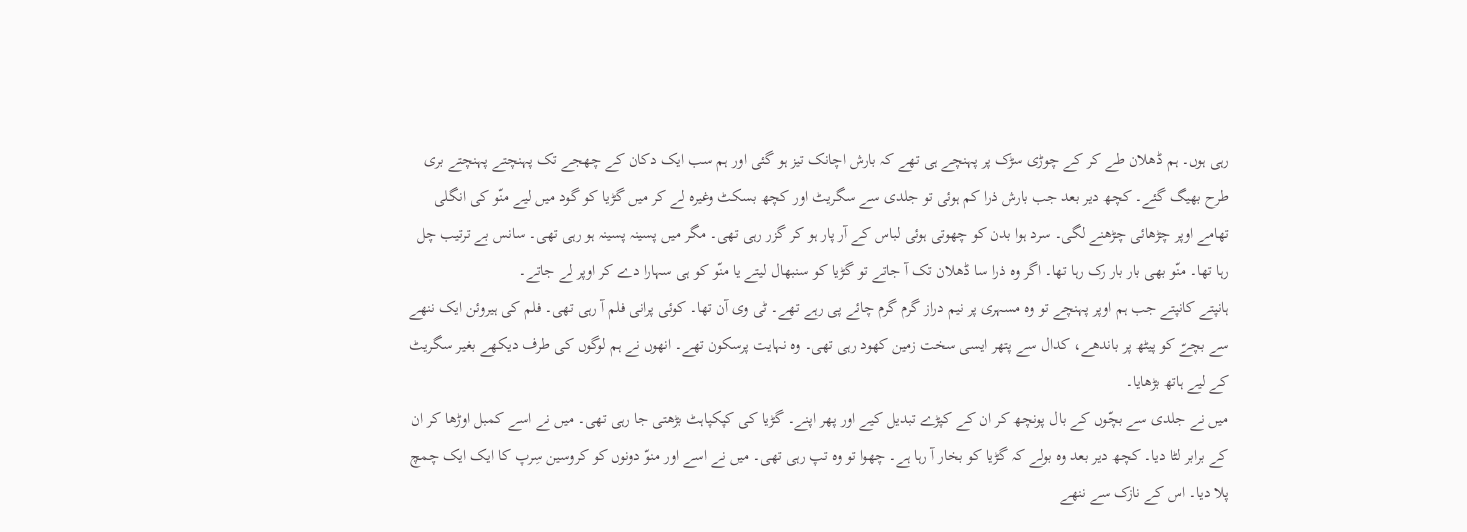رہی ہوں۔ ہم ڈھلان طے کر کے چوڑی سڑک پر پہنچے ہی تھے کہ بارش اچانک تیز ہو گئی اور ہم سب ایک دکان کے چھجے تک پہنچتے پہنچتے بری طرح بھیگ گئے۔ کچھ دیر بعد جب بارش ذرا کم ہوئی تو جلدی سے سگریٹ اور کچھ بسکٹ وغیرہ لے کر میں گڑیا کو گود میں لیے منّو کی انگلی تھامے اوپر چڑھائی چڑھنے لگی۔ سرد ہوا بدن کو چھوتی ہوئی لباس کے آر پار ہو کر گزر رہی تھی۔ مگر میں پسینہ پسینہ ہو رہی تھی۔ سانس بے ترتیب چل رہا تھا۔ منّو بھی بار بار رک رہا تھا۔ اگر وہ ذرا سا ڈھلان تک آ جاتے تو گڑیا کو سنبھال لیتے یا منّو کو ہی سہارا دے کر اوپر لے جاتے۔
ہانپتے کانپتے جب ہم اوپر پہنچے تو وہ مسہری پر نیم دراز گرم گرم چائے پی رہے تھے۔ ٹی وی آن تھا۔ کوئی پرانی فلم آ رہی تھی۔ فلم کی ہیروئن ایک ننھے سے بچےّ کو پیٹھ پر باندھے، کدال سے پتھر ایسی سخت زمین کھود رہی تھی۔ وہ نہایت پرسکون تھے۔ انھوں نے ہم لوگوں کی طرف دیکھے بغیر سگریٹ کے لیے ہاتھ بڑھایا۔
میں نے جلدی سے بچّوں کے بال پونچھ کر ان کے کپڑے تبدیل کیے اور پھر اپنے۔ گڑیا کی کپکپاہٹ بڑھتی جا رہی تھی۔ میں نے اسے کمبل اوڑھا کر ان کے برابر لٹا دیا۔ کچھ دیر بعد وہ بولے کہ گڑیا کو بخار آ رہا ہے۔ چھوا تو وہ تپ رہی تھی۔ میں نے اسے اور منوّ دونوں کو کروسین سِرپ کا ایک ایک چمچ پلا دیا۔ اس کے نازک سے ننھے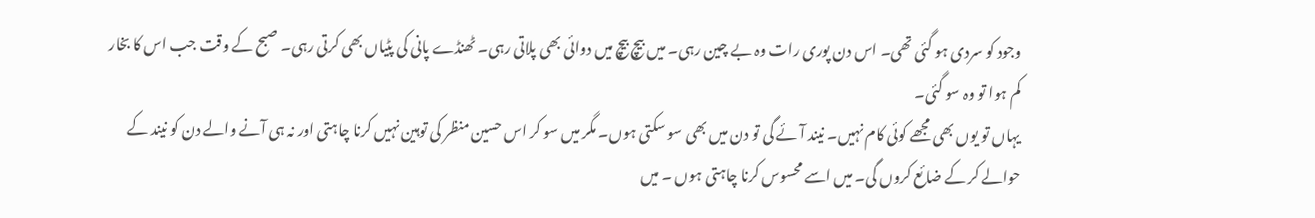وجود کو سردی ہو گئی تھی۔ اس دن پوری رات وہ بے چین رہی۔ میں بیچ بیچ میں دوائی بھی پلاتی رہی۔ ٹھنڈے پانی کی پٹیاں بھی کرتی رہی۔ صبح کے وقت جب اس کا بخار کم ہوا تو وہ سو گئی۔
یہاں تو یوں بھی مجھے کوئی کام نہیں۔ نیند آئے گی تو دن میں بھی سو سکتی ہوں۔ مگر میں سو کر اس حسین منظر کی توہین نہیں کرنا چاہتی اور نہ ہی آنے والے دن کو نیند کے حوالے کر کے ضائع کروں گی۔ میں اسے محسوس کرنا چاہتی ہوں ۔ میں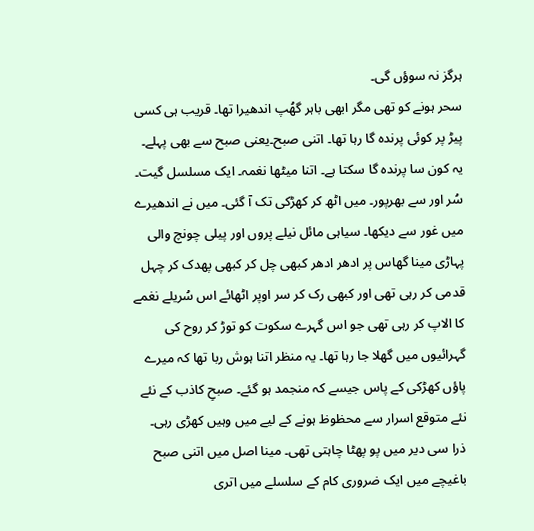ہرگز نہ سوؤں گی۔
سحر ہونے کو تھی مگر ابھی باہر گھُپ اندھیرا تھا۔ قریب ہی کسی پیڑ پر کوئی پرندہ گا رہا تھا۔ اتنی صبح۔یعنی صبح سے بھی پہلے۔ یہ کون سا پرندہ گا سکتا ہے۔ اتنا میٹھا نغمہ۔ ایک مسلسل گیت۔ سُر اور سے بھرپور۔ میں اٹھ کر کھڑکی تک آ گئی۔ میں نے اندھیرے میں غور سے دیکھا۔ سیاہی مائل نیلے پروں اور پیلی چونچ والی پہاڑی مینا گھاس پر ادھر ادھر کبھی چل کر کبھی پھدک کر چہل قدمی کر رہی تھی اور کبھی رک کر سر اوپر اٹھائے اس سُریلے نغمے کا الاپ کر رہی تھی جو اس گہرے سکوت کو توڑ کر روح کی گہرائیوں میں گھلا جا رہا تھا۔ یہ منظر اتنا ہوش ربا تھا کہ میرے پاؤں کھڑکی کے پاس جیسے کہ منجمد ہو گئے۔ صبحِ کاذب کے نئے نئے متوقع اسرار سے محظوظ ہونے کے لیے میں وہیں کھڑی رہی۔ ذرا سی دیر میں پو پھٹا چاہتی تھی۔ مینا اصل میں اتنی صبح باغیچے میں ایک ضروری کام کے سلسلے میں اتری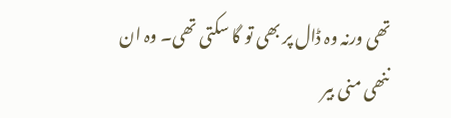تھی ورنہ وہ ڈال پر بھی تو گا سکتی تھی۔ وہ ان ننھی منی بیر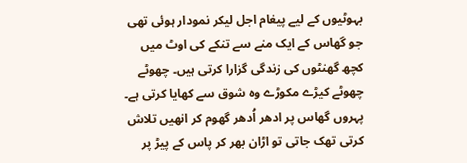بہوٹیوں کے لیے پیغام اجل لیکر نمودار ہوئی تھی جو گھاس کے ایک منے سے تنکے کی اوٹ میں کچھ گھنٹوں کی زندگی گزارا کرتی ہیں۔ چھوٹے چھوٹے کیڑے مکوڑے وہ شوق سے کھایا کرتی ہے۔ پہروں گھاس پر ادھر اُدھر گھوم کر انھیں تلاش کرتی تھک جاتی تو اڑان بھر کر پاس کے پیڑ پر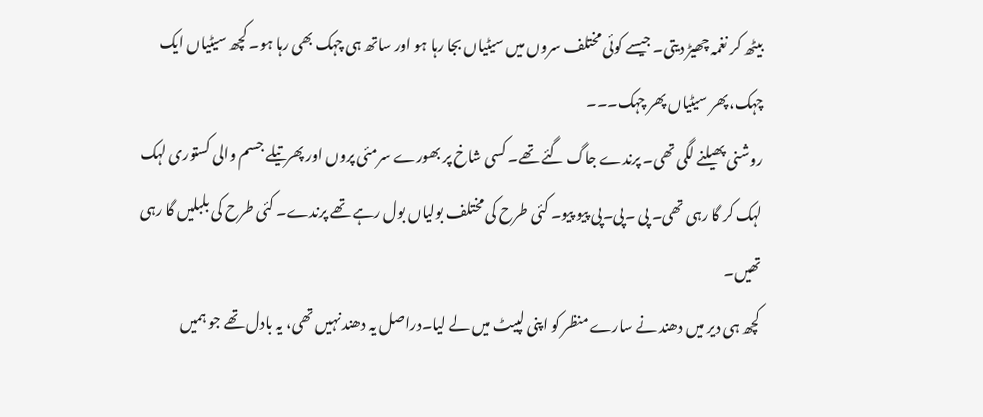بیٹھ کر نغمہ چھیڑ دیتی۔ جیسے کوئی مختلف سروں میں سیٹیاں بجا رہا ہو اور ساتھ ہی چہک بھی رہا ہو۔ کچھ سیٹیاں ایک چہک، پھر سیٹیاں پھر چہک۔۔۔
روشنی پھیلنے لگی تھی۔ پرندے جاگ گئے تھے۔ کسی شاخ پر بھورے سرمئی پروں اور پھرتیلے جسم والی کستوری لہک لہک کر گا رہی تھی۔ پی ۔پی۔پی پیو پیو۔ کئی طرح کی مختلف بولیاں بول رہے تھے پرندے۔ کئی طرح کی بلبلیں گا رہی تھیں۔
کچھ ہی دیر میں دھند نے سارے منظر کو اپنی لپیٹ میں لے لیا۔دراصل یہ دھند نہیں تھی، یہ بادل تھے جو ہمیں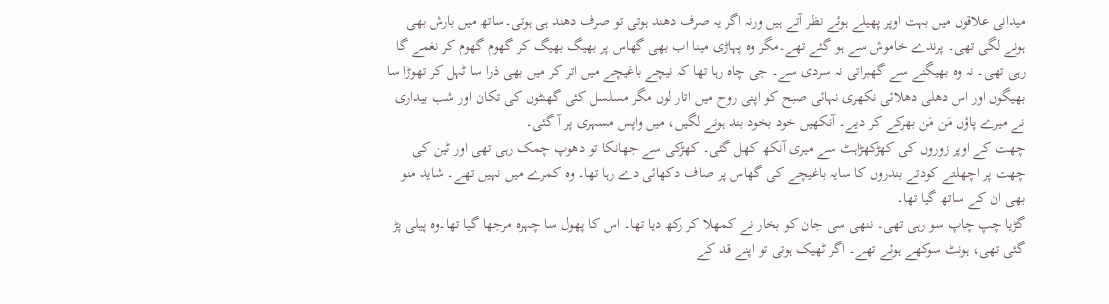میدانی علاقوں میں بہت اوپر پھیلے ہوئے نظر آتے ہیں ورنہ اگر یہ صرف دھند ہوتی تو صرف دھند ہی ہوتی۔ساتھ میں بارش بھی ہونے لگی تھی۔ پرندے خاموش سے ہو گئے تھے۔مگر وہ پہاڑی مینا اب بھی گھاس پر بھیگ بھیگ کر گھوم گھوم کر نغمے گا رہی تھی۔ نہ وہ بھیگنے سے گھبراتی نہ سردی سے۔ جی چاہ رہا تھا کہ نیچے باغیچے میں اتر کر میں بھی ذرا سا ٹہل کر تھوڑا سا بھیگوں اور اس دھلی دھلائی نکھری نہائی صبح کو اپنی روح میں اتار لوں مگر مسلسل کئی گھنٹوں کی تکان اور شب بیداری نے میرے پاؤں مَن مَن بھرکے کر دیے۔ آنکھیں خود بخود بند ہونے لگیں، میں واپس مسہری پر آ گئی۔
چھت کے اوپر زوروں کی کھڑکھڑاہٹ سے میری آنکھ کھل گئی۔ کھڑکی سے جھانکا تو دھوپ چمک رہی تھی اور ٹین کی چھت پر اچھلتے کودتے بندروں کا سایہ باغیچے کی گھاس پر صاف دکھائی دے رہا تھا۔ وہ کمرے میں نہیں تھے۔ شاید منو بھی ان کے ساتھ گیا تھا۔
گڑیا چپ چاپ سو رہی تھی۔ ننھی سی جان کو بخار نے کمھلا کر رکھ دیا تھا۔ اس کا پھول سا چہرہ مرجھا گیا تھا۔وہ پیلی پڑ گئی تھی، ہونٹ سوکھے ہوئے تھے۔ اگر ٹھیک ہوتی تو اپنے قد کے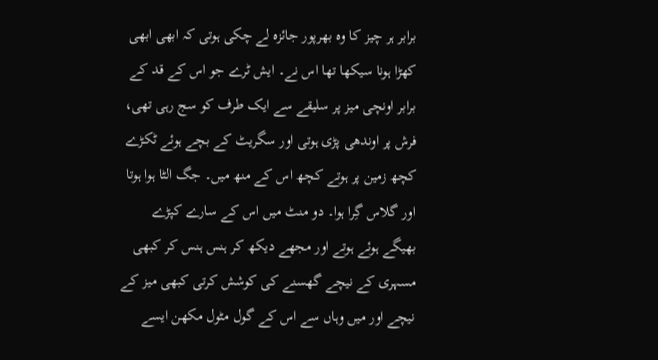برابر ہر چیز کا وہ بھرپور جائزہ لے چکی ہوتی کہ ابھی ابھی کھڑا ہونا سیکھا تھا اس نے۔ ایش ٹرے جو اس کے قد کے برابر اونچی میز پر سلیقے سے ایک طرف کو سج رہی تھی، فرش پر اوندھی پڑی ہوتی اور سگریٹ کے بچے ہوئے ٹکڑے کچھ زمین پر ہوتے کچھ اس کے منھ میں۔ جگ الٹا ہوا ہوتا اور گلاس گِرا ہوا۔ دو منٹ میں اس کے سارے کپڑے بھیگے ہوئے ہوتے اور مجھے دیکھ کر ہنس ہنس کر کبھی مسہری کے نیچے گھسنے کی کوشش کرتی کبھی میز کے نیچے اور میں وہاں سے اس کے گول مٹول مکھن ایسے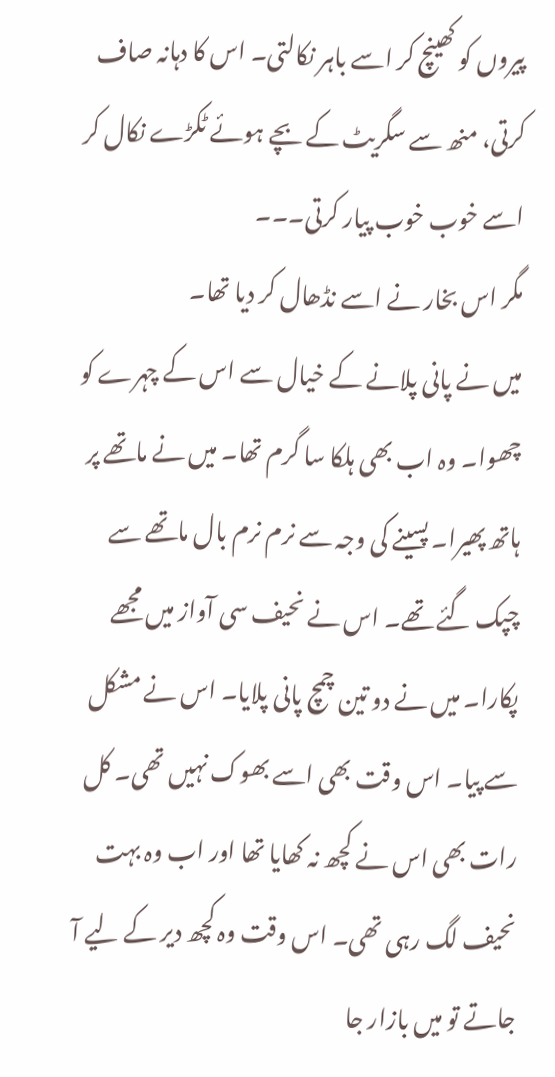پیروں کو کھینچ کر اسے باہر نکالتی۔ اس کا دہانہ صاف کرتی، منھ سے سگریٹ کے بچے ہوئے ٹکڑے نکال کر اسے خوب خوب پیار کرتی۔۔۔
مگر اس بخار نے اسے نڈھال کر دیا تھا۔
میں نے پانی پلانے کے خیال سے اس کے چہرے کو چھوا۔ وہ اب بھی ہلکا سا گرم تھا۔ میں نے ماتھے پر ہاتھ پھیرا۔ پسینے کی وجہ سے نرم نرم بال ماتھے سے چپک گئے تھے۔ اس نے نحیف سی آواز میں مجھے پکارا۔ میں نے دو تین چمچ پانی پلایا۔ اس نے مشکل سے پیا۔ اس وقت بھی اسے بھوک نہیں تھی۔ کل رات بھی اس نے کچھ نہ کھایا تھا اور اب وہ بہت نحیف لگ رہی تھی۔ اس وقت وہ کچھ دیر کے لیے آ جاتے تو میں بازار جا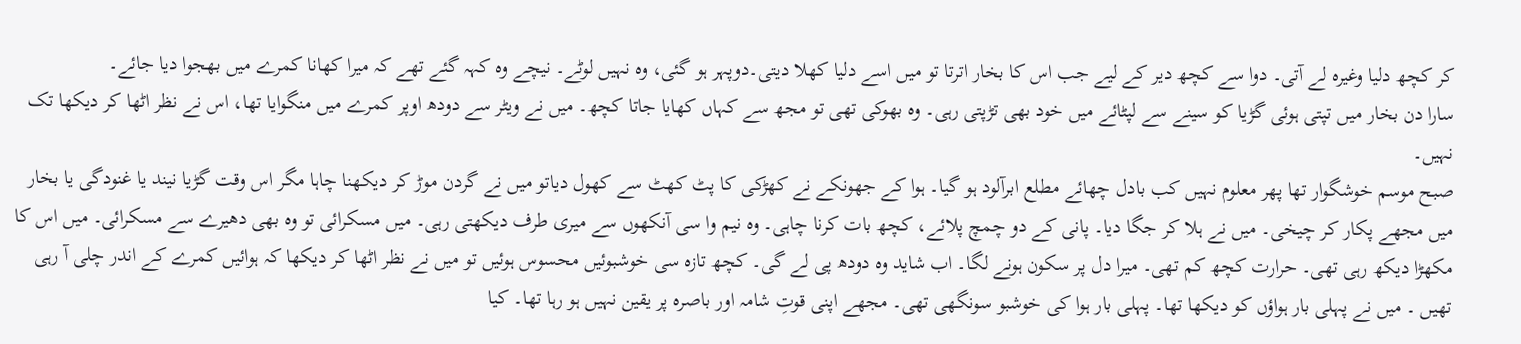کر کچھ دلیا وغیرہ لے آتی۔ دوا سے کچھ دیر کے لیے جب اس کا بخار اترتا تو میں اسے دلیا کھلا دیتی۔دوپہر ہو گئی، وہ نہیں لوٹے۔ نیچے وہ کہہ گئے تھے کہ میرا کھانا کمرے میں بھجوا دیا جائے۔
سارا دن بخار میں تپتی ہوئی گڑیا کو سینے سے لپٹائے میں خود بھی تڑپتی رہی۔ وہ بھوکی تھی تو مجھ سے کہاں کھایا جاتا کچھ۔ میں نے ویٹر سے دودھ اوپر کمرے میں منگوایا تھا، اس نے نظر اٹھا کر دیکھا تک نہیں۔
صبح موسم خوشگوار تھا پھر معلوم نہیں کب بادل چھائے مطلع ابرآلود ہو گیا۔ ہوا کے جھونکے نے کھڑکی کا پٹ کھٹ سے کھول دیاتو میں نے گردن موڑ کر دیکھنا چاہا مگر اس وقت گڑیا نیند یا غنودگی یا بخار میں مجھے پکار کر چیخی۔ میں نے ہلا کر جگا دیا۔ پانی کے دو چمچ پلائے، کچھ بات کرنا چاہی۔ وہ نیم وا سی آنکھوں سے میری طرف دیکھتی رہی۔ میں مسکرائی تو وہ بھی دھیرے سے مسکرائی۔ میں اس کا مکھڑا دیکھ رہی تھی۔ حرارت کچھ کم تھی۔ میرا دل پر سکون ہونے لگا۔ اب شاید وہ دودھ پی لے گی۔ کچھ تازہ سی خوشبوئیں محسوس ہوئیں تو میں نے نظر اٹھا کر دیکھا کہ ہوائیں کمرے کے اندر چلی آ رہی تھیں ۔ میں نے پہلی بار ہواؤں کو دیکھا تھا۔ پہلی بار ہوا کی خوشبو سونگھی تھی۔ مجھے اپنی قوتِ شامہ اور باصرہ پر یقین نہیں ہو رہا تھا۔ کیا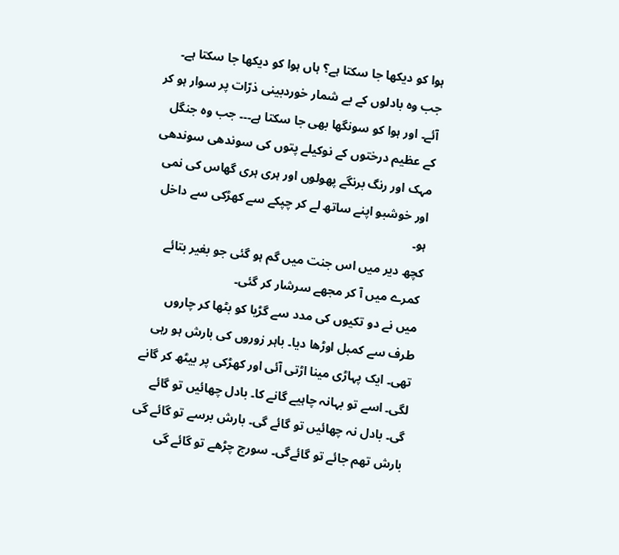ہوا کو دیکھا جا سکتا ہے؟ ہاں ہوا کو دیکھا جا سکتا ہے۔ جب وہ بادلوں کے بے شمار خوردبینی ذرّات پر سوار ہو کر آئے۔ اور ہوا کو سونگھا بھی جا سکتا ہے۔۔۔ جب وہ جنگل کے عظیم درختوں کے نوکیلے پتوں کی سوندھی سوندھی مہک اور رنگ برنگے پھولوں اور ہری ہری گھاس کی نمی اور خوشبو اپنے ساتھ لے کر چپکے سے کھڑکی سے داخل ہو۔
کچھ دیر میں اس جنت میں گم ہو گئی جو بغیر بتائے کمرے میں آ کر مجھے سرشار کر گئی۔
میں نے دو تکیوں کی مدد سے گڑیا کو بٹھا کر چاروں طرف سے کمبل اوڑھا دیا۔ باہر زوروں کی بارش ہو رہی تھی۔ ایک پہاڑی مینا اڑتی آئی اور کھڑکی پر بیٹھ کر گانے لگی۔ اسے تو بہانہ چاہیے گانے کا۔ بادل چھائیں تو گائے گی۔ بادل نہ چھائیں تو گائے گی۔ بارش برسے تو گائے گی بارش تھم جائے تو گائےگی۔ سورج چڑھے تو گائے گی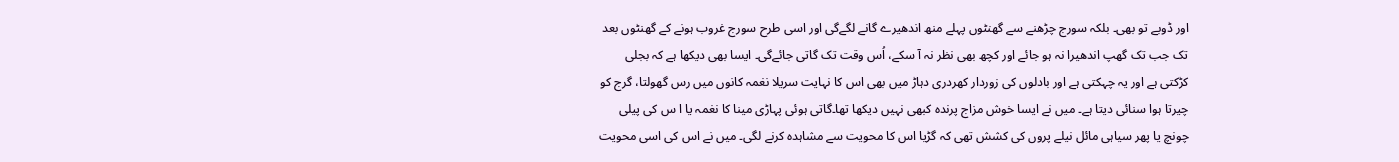اور ڈوبے تو بھی۔ بلکہ سورج چڑھنے سے گھنٹوں پہلے منھ اندھیرے گانے لگےگی اور اسی طرح سورج غروب ہونے کے گھنٹوں بعد تک جب تک گھپ اندھیرا نہ ہو جائے اور کچھ بھی نظر نہ آ سکے، اُس وقت تک گاتی جائےگی۔ ایسا بھی دیکھا ہے کہ بجلی کڑکتی ہے اور یہ چہکتی ہے اور بادلوں کی زوردار کھردری دہاڑ میں بھی اس کا نہایت سریلا نغمہ کانوں میں رس گھولتا، گرج کو چیرتا ہوا سنائی دیتا ہے۔ میں نے ایسا خوش مزاج پرندہ کبھی نہیں دیکھا تھا۔گاتی ہوئی پہاڑی مینا کا نغمہ یا ا س کی پیلی چونچ یا پھر سیاہی مائل نیلے پروں کی کشش تھی کہ گڑیا اس کا محویت سے مشاہدہ کرنے لگی۔ میں نے اس کی اسی محویت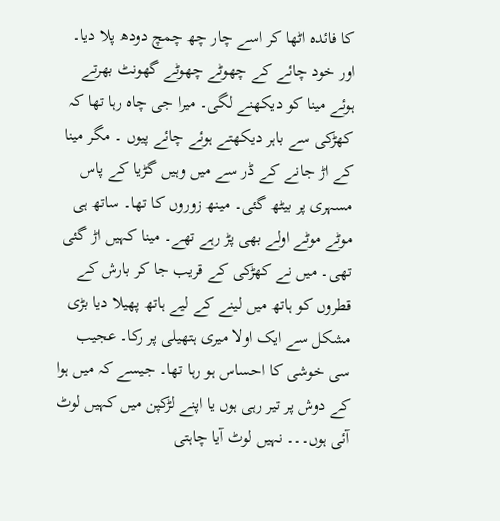کا فائدہ اٹھا کر اسے چار چھ چمچ دودھ پلا دیا۔ اور خود چائے کے چھوٹے چھوٹے گھونٹ بھرتے ہوئے مینا کو دیکھنے لگی۔ میرا جی چاہ رہا تھا کہ کھڑکی سے باہر دیکھتے ہوئے چائے پیوں ۔ مگر مینا کے اڑ جانے کے ڈر سے میں وہیں گڑیا کے پاس مسہری پر بیٹھ گئی۔ مینھ زوروں کا تھا۔ ساتھ ہی موٹے موٹے اولے بھی پڑ رہے تھے۔ مینا کہیں اڑ گئی تھی۔ میں نے کھڑکی کے قریب جا کر بارش کے قطروں کو ہاتھ میں لینے کے لیے ہاتھ پھیلا دیا بڑی مشکل سے ایک اولا میری ہتھیلی پر رکا۔ عجیب سی خوشی کا احساس ہو رہا تھا۔ جیسے کہ میں ہوا کے دوش پر تیر رہی ہوں یا اپنے لڑکپن میں کہیں لوٹ آئی ہوں۔۔۔ نہیں لوٹ آیا چاہتی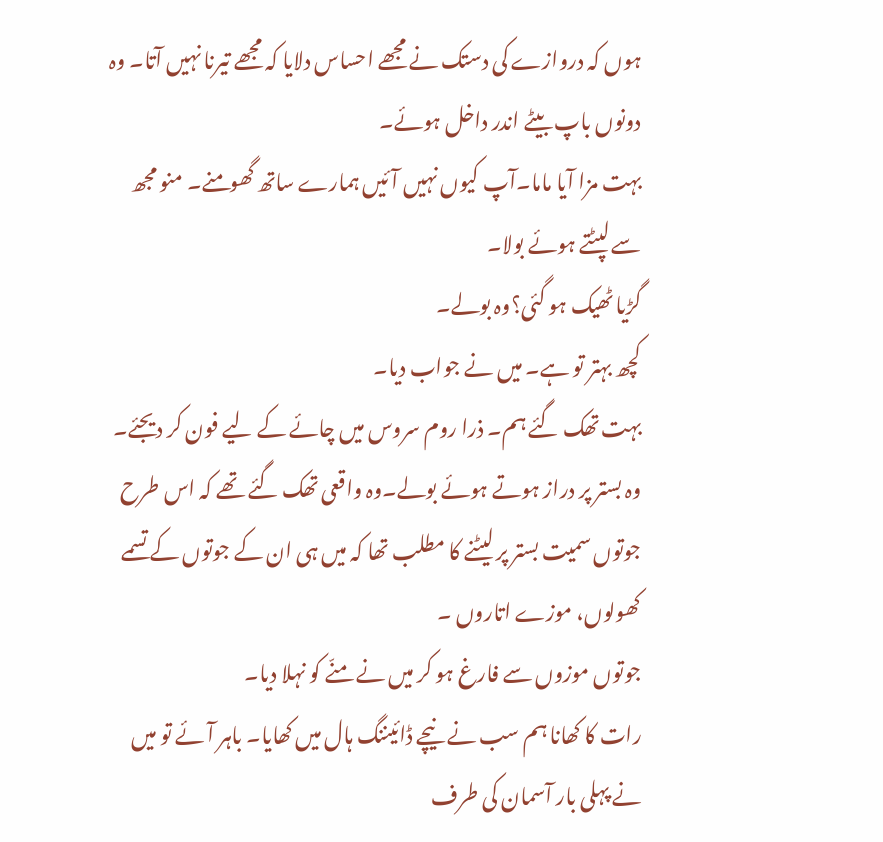ہوں کہ دروازے کی دستک نے مجھے احساس دلایا کہ مجھے تیرنا نہیں آتا۔ وہ دونوں باپ بیٹے اندر داخل ہوئے۔
بہت مزا آیا ماما۔آپ کیوں نہیں آئیں ہمارے ساتھ گھومنے۔ منو مجھ سے لپٹتے ہوئے بولا۔
گڑیا ٹھیک ہو گئی؟وہ بولے۔
کچھ بہتر تو ہے۔ میں نے جواب دیا۔
بہت تھک گئے ہم۔ ذرا روم سروس میں چائے کے لیے فون کر دیجئے۔ وہ بستر پر دراز ہوتے ہوئے بولے۔وہ واقعی تھک گئے تھے کہ اس طرح جوتوں سمیت بستر پر لیٹنے کا مطلب تھا کہ میں ہی ان کے جوتوں کے تسمے کھولوں، موزے اتاروں ۔
جوتوں موزوں سے فارغ ہو کر میں نے منّے کو نہلا دیا۔
رات کا کھانا ہم سب نے نیچے ڈائیننگ ہال میں کھایا۔ باہر آئے تو میں نے پہلی بار آسمان کی طرف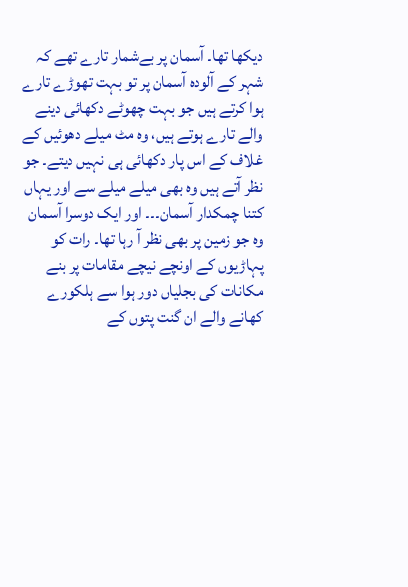دیکھا تھا۔ آسمان پر بےشمار تارے تھے کہ شہر کے آلودہ آسمان پر تو بہت تھوڑے تارے ہوا کرتے ہیں جو بہت چھوٹے دکھائی دینے والے تارے ہوتے ہیں، وہ مٹ میلے دھوئیں کے غلاف کے اس پار دکھائی ہی نہیں دیتے۔ جو نظر آتے ہیں وہ بھی میلے میلے سے اور یہاں کتنا چمکدار آسمان۔۔۔ اور ایک دوسرا آسمان وہ جو زمین پر بھی نظر آ رہا تھا۔ رات کو پہاڑیوں کے اونچے نیچے مقامات پر بنے مکانات کی بجلیاں دور ہوا سے ہلکورے کھانے والے ان گنت پتوں کے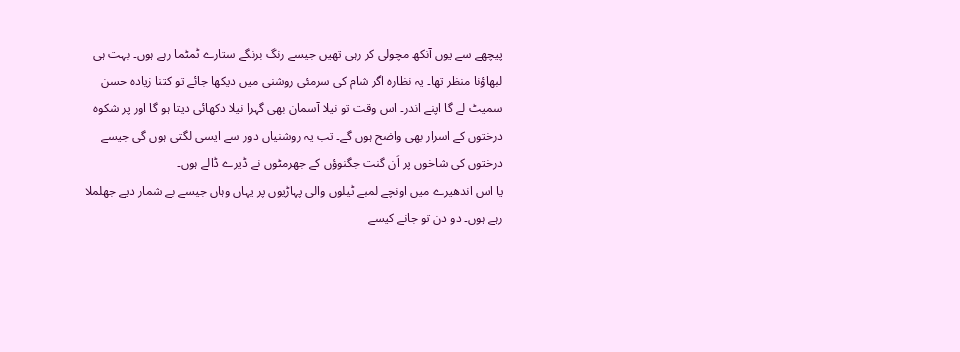پیچھے سے یوں آنکھ مچولی کر رہی تھیں جیسے رنگ برنگے ستارے ٹمٹما رہے ہوں۔ بہت ہی لبھاؤنا منظر تھا۔ یہ نظارہ اگر شام کی سرمئی روشنی میں دیکھا جائے تو کتنا زیادہ حسن سمیٹ لے گا اپنے اندر۔ اس وقت تو نیلا آسمان بھی گہرا نیلا دکھائی دیتا ہو گا اور پر شکوہ درختوں کے اسرار بھی واضح ہوں گے۔ تب یہ روشنیاں دور سے ایسی لگتی ہوں گی جیسے درختوں کی شاخوں پر اَن گنت جگنوؤں کے جھرمٹوں نے ڈیرے ڈالے ہوں۔
یا اس اندھیرے میں اونچے لمبے ٹیلوں والی پہاڑیوں پر یہاں وہاں جیسے بے شمار دیے جھلملا رہے ہوں۔ دو دن تو جانے کیسے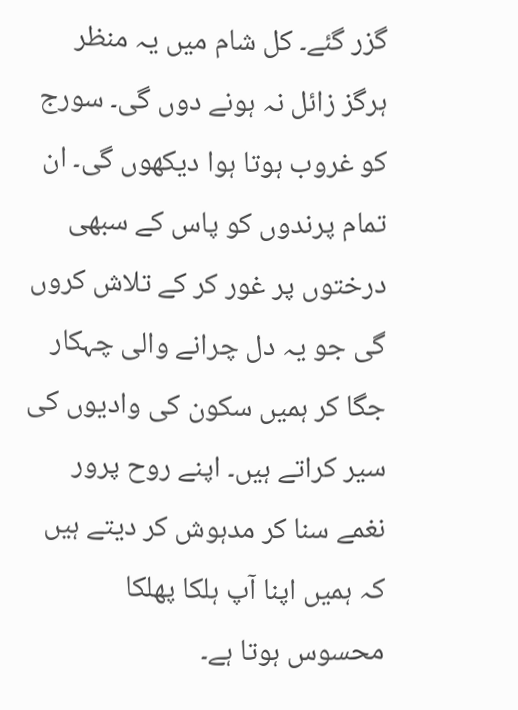گزر گئے۔ کل شام میں یہ منظر ہرگز زائل نہ ہونے دوں گی۔ سورج کو غروب ہوتا ہوا دیکھوں گی۔ ان تمام پرندوں کو پاس کے سبھی درختوں پر غور کر کے تلاش کروں گی جو یہ دل چرانے والی چہکار جگا کر ہمیں سکون کی وادیوں کی سیر کراتے ہیں۔ اپنے روح پرور نغمے سنا کر مدہوش کر دیتے ہیں کہ ہمیں اپنا آپ ہلکا پھلکا محسوس ہوتا ہے۔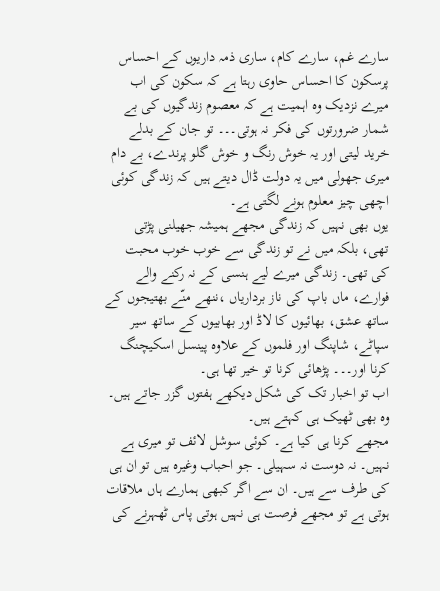سارے غم، سارے کام، ساری ذمہ داریوں کے احساس پرسکون کا احساس حاوی رہتا ہے کہ سکون کی اب میرے نزدیک وہ اہمیت ہے کہ معصوم زندگیوں کی بے شمار ضرورتوں کی فکر نہ ہوتی۔۔۔ تو جان کے بدلے خرید لیتی اور یہ خوش رنگ و خوش گلو پرندے، بے دام میری جھولی میں یہ دولت ڈال دیتے ہیں کہ زندگی کوئی اچھی چیز معلوم ہونے لگتی ہے۔
یوں بھی نہیں کہ زندگی مجھے ہمیشہ جھیلنی پڑتی تھی، بلکہ میں نے تو زندگی سے خوب خوب محبت کی تھی۔ زندگی میرے لیے ہنسی کے نہ رکنے والے فوارے، ماں باپ کی ناز برداریاں ،ننھے منّے بھتیجوں کے ساتھ عشق، بھائیوں کا لاڈ اور بھابیوں کے ساتھ سیر سپاٹے، شاپنگ اور فلموں کے علاوہ پینسل اسکیچنگ کرنا اور۔۔۔ پڑھائی کرنا تو خیر تھا ہی۔
اب تو اخبار تک کی شکل دیکھے ہفتوں گزر جاتے ہیں۔
وہ بھی ٹھیک ہی کہتے ہیں۔
مجھے کرنا ہی کیا ہے۔ کوئی سوشل لائف تو میری ہے نہیں۔ نہ دوست نہ سہیلی۔ جو احباب وغیرہ ہیں تو ان ہی کی طرف سے ہیں۔ ان سے اگر کبھی ہمارے ہاں ملاقات ہوتی ہے تو مجھے فرصت ہی نہیں ہوتی پاس ٹھہرنے کی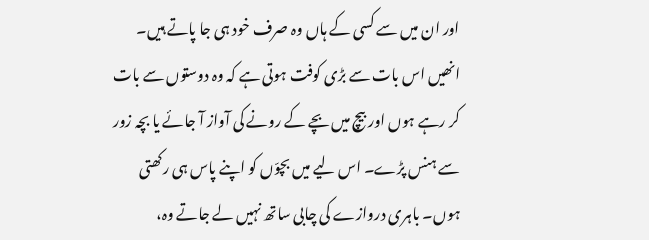اور ان میں سے کسی کے ہاں وہ صرف خود ہی جا پاتے ہیں۔ انھیں اس بات سے بڑی کوفت ہوتی ہے کہ وہ دوستوں سے بات کر رہے ہوں اور بیچ میں بچے کے رونے کی آواز آ جائے یا بچہ زور سے ہنس پڑے۔ اس لیے میں بچوّں کو اپنے پاس ہی رکھتی ہوں۔ باہری دروازے کی چابی ساتھ نہیں لے جاتے وہ،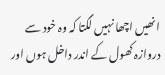انھیں اچھا نہیں لگتا کہ وہ خود سے دروازہ کھول کے اندر داخل ہوں اور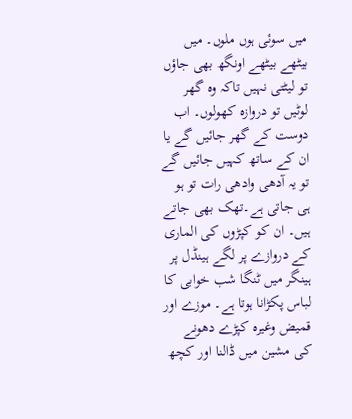میں سوئی ہوں ملوں۔ میں بیٹھے بیٹھے اونگھ بھی جاؤں تو لیٹتی نہیں تاکہ وہ گھر لوٹیں تو دروازہ کھولوں۔ اب دوست کے گھر جائیں گے یا ان کے ساتھ کہیں جائیں گے تو یہ آدھی وادھی رات تو ہو ہی جاتی ہے۔تھک بھی جاتے ہیں۔ ان کو کپڑوں کی الماری کے دروازے پر لگے ہینڈل پر ہینگر میں ٹنگا شب خوابی کا لباس پکڑانا ہوتا ہے۔ موزے اور قمیض وغیرہ کپڑے دھونے کی مشین میں ڈالنا اور کچھ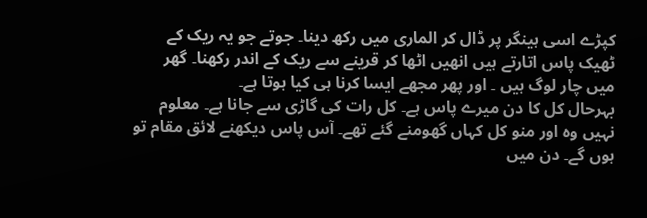کپڑے اسی ہینگر پر ڈال کر الماری میں رکھ دینا۔ جوتے جو یہ ریک کے ٹھیک پاس اتارتے ہیں انھیں اٹھا کر قرینے سے ریک کے اندر رکھنا۔ گھر میں چار لوگ ہیں ۔ اور پھر مجھے ایسا کرنا ہی کیا ہوتا ہے۔
بہرحال کل کا دن میرے پاس ہے۔ کل رات کی گاڑی سے جانا ہے۔ معلوم نہیں وہ اور منو کل کہاں گھومنے گئے تھے۔ آس پاس دیکھنے لائق مقام تو ہوں گے۔ دن میں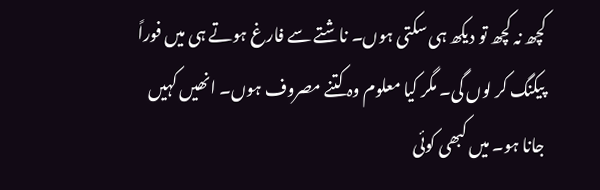کچھ نہ کچھ تو دیکھ ہی سکتی ہوں۔ ناشتے سے فارغ ہوتے ہی میں فوراً پیکنگ کر لوں گی۔ مگر کیا معلوم وہ کتنے مصروف ہوں۔ انھیں کہیں جانا ہو۔ میں کبھی کوئی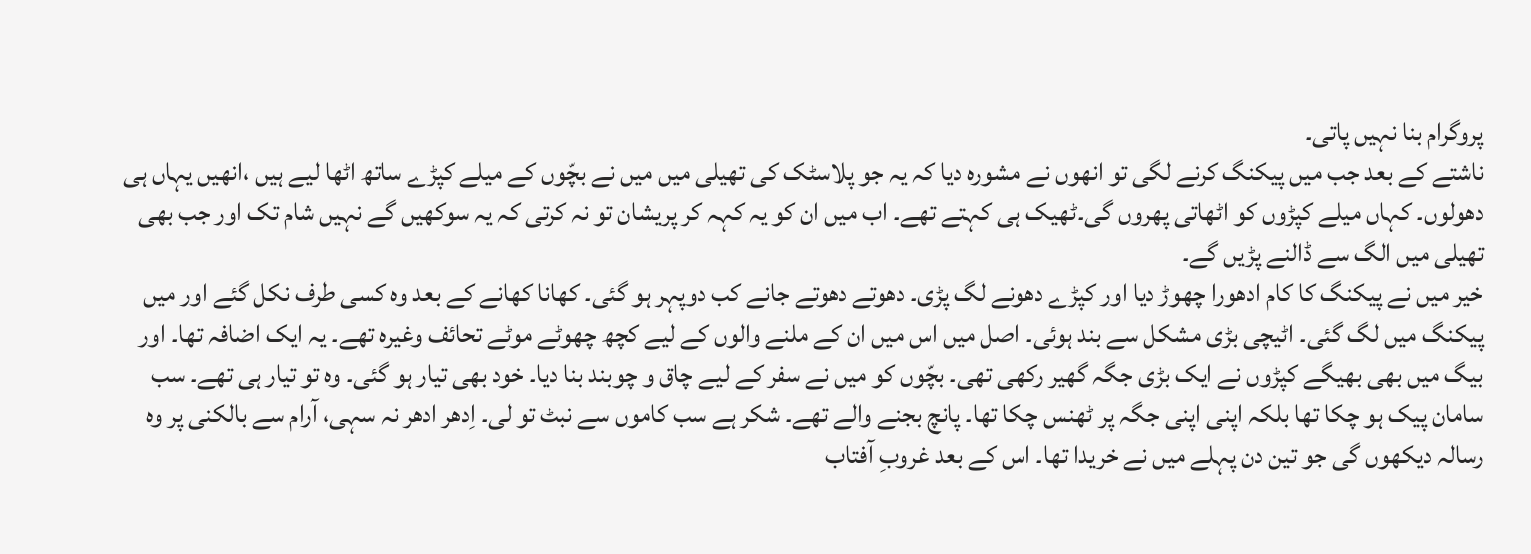پروگرام بنا نہیں پاتی۔
ناشتے کے بعد جب میں پیکنگ کرنے لگی تو انھوں نے مشورہ دیا کہ یہ جو پلاسٹک کی تھیلی میں میں نے بچّوں کے میلے کپڑے ساتھ اٹھا لیے ہیں ،انھیں یہاں ہی دھولوں۔ کہاں میلے کپڑوں کو اٹھاتی پھروں گی۔ٹھیک ہی کہتے تھے۔ اب میں ان کو یہ کہہ کر پریشان تو نہ کرتی کہ یہ سوکھیں گے نہیں شام تک اور جب بھی تھیلی میں الگ سے ڈالنے پڑیں گے۔
خیر میں نے پیکنگ کا کام ادھورا چھوڑ دیا اور کپڑے دھونے لگ پڑی۔ دھوتے دھوتے جانے کب دوپہر ہو گئی۔ کھانا کھانے کے بعد وہ کسی طرف نکل گئے اور میں پیکنگ میں لگ گئی۔ اٹیچی بڑی مشکل سے بند ہوئی۔ اصل میں اس میں ان کے ملنے والوں کے لیے کچھ چھوٹے موٹے تحائف وغیرہ تھے۔ یہ ایک اضافہ تھا۔ اور بیگ میں بھی بھیگے کپڑوں نے ایک بڑی جگہ گھیر رکھی تھی۔ بچّوں کو میں نے سفر کے لیے چاق و چوبند بنا دیا۔ خود بھی تیار ہو گئی۔ وہ تو تیار ہی تھے۔ سب سامان پیک ہو چکا تھا بلکہ اپنی اپنی جگہ پر ٹھنس چکا تھا۔ پانچ بجنے والے تھے۔ شکر ہے سب کاموں سے نبٹ تو لی۔ اِدھر ادھر نہ سہی، آرام سے بالکنی پر وہ رسالہ دیکھوں گی جو تین دن پہلے میں نے خریدا تھا۔ اس کے بعد غروبِ آفتاب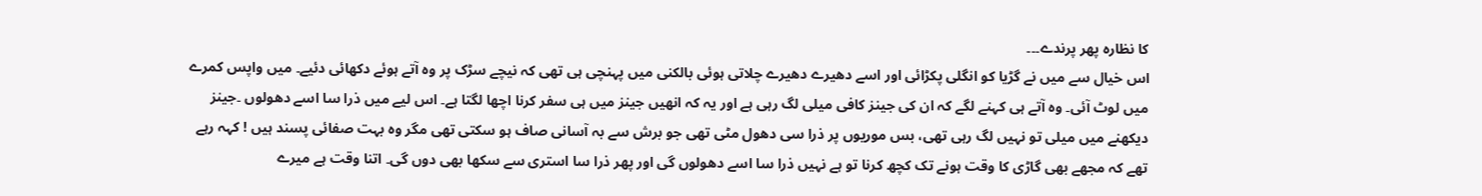کا نظارہ پھر پرندے۔۔۔
اس خیال سے میں نے گڑیا کو انگلی پکڑائی اور اسے دھیرے دھیرے چلاتی ہوئی بالکنی میں پہنچی ہی تھی کہ نیچے سڑک پر وہ آتے ہوئے دکھائی دئیے۔ میں واپس کمرے میں لوٹ آئی۔ وہ آتے ہی کہنے لگے کہ ان کی جینز کافی میلی لگ رہی ہے اور یہ کہ انھیں جینز میں ہی سفر کرنا اچھا لگتا ہے۔ اس لیے میں ذرا سا اسے دھولوں ۔جینز دیکھنے میں میلی تو نہیں لگ رہی تھی، بس موریوں پر ذرا سی دھول مٹی تھی جو برش سے بہ آسانی صاف ہو سکتی تھی مگر وہ بہت صفائی پسند ہیں ! کہہ رہے تھے کہ مجھے بھی گاڑی کا وقت ہونے تک کچھ کرنا تو ہے نہیں ذرا سا اسے دھولوں گی اور پھر ذرا سا استری سے سکھا بھی دوں گی۔ اتنا وقت ہے میرے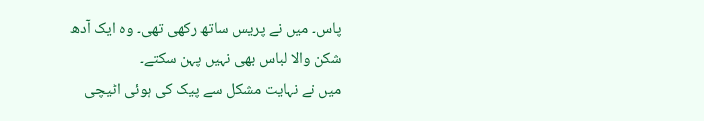پاس۔ میں نے پریس ساتھ رکھی تھی۔ وہ ایک آدھ شکن والا لباس بھی نہیں پہن سکتے۔
میں نے نہایت مشکل سے پیک کی ہوئی اٹیچی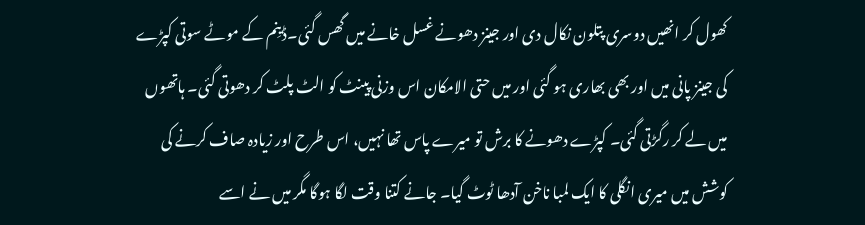کھول کر انھیں دوسری پتلون نکال دی اور جینز دھونے غسل خانے میں گھس گئی۔ڈینِم کے موٹے سوتی کپڑے کی جینز پانی میں اور بھی بھاری ہو گئی اور میں حتی الامکان اس وزنی پینٹ کو الٹ پلٹ کر دھوتی گئی۔ ہاتھوں میں لے کر رگڑتی گئی۔ کپڑے دھونے کا برش تو میرے پاس تھا نہیں، اس طرح اور زیادہ صاف کرنے کی کوشش میں میری انگلی کا ایک لمبا ناخن آدھا ٹوٹ گیا۔ جانے کتنا وقت لگا ہوگا مگر میں نے اسے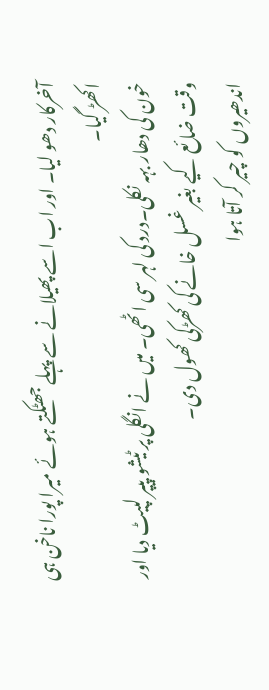آخرکار دھو لیا۔ اور اب اسے پھیلانے سے پہلے جھٹکتے ہوئے میرا پورا ناخن ہی اکھڑ گیا۔
خون کی دھار بہہ نکلی۔درد کی لہر سی اٹھی۔ میں نے انگلی پر ٹیشو پیپر لپیٹ دیا اور وقت ضائع کیے بغیر غسل خانے کی کھڑکی کھول دی۔
اندھیروں کو چیر کر آتا ہوا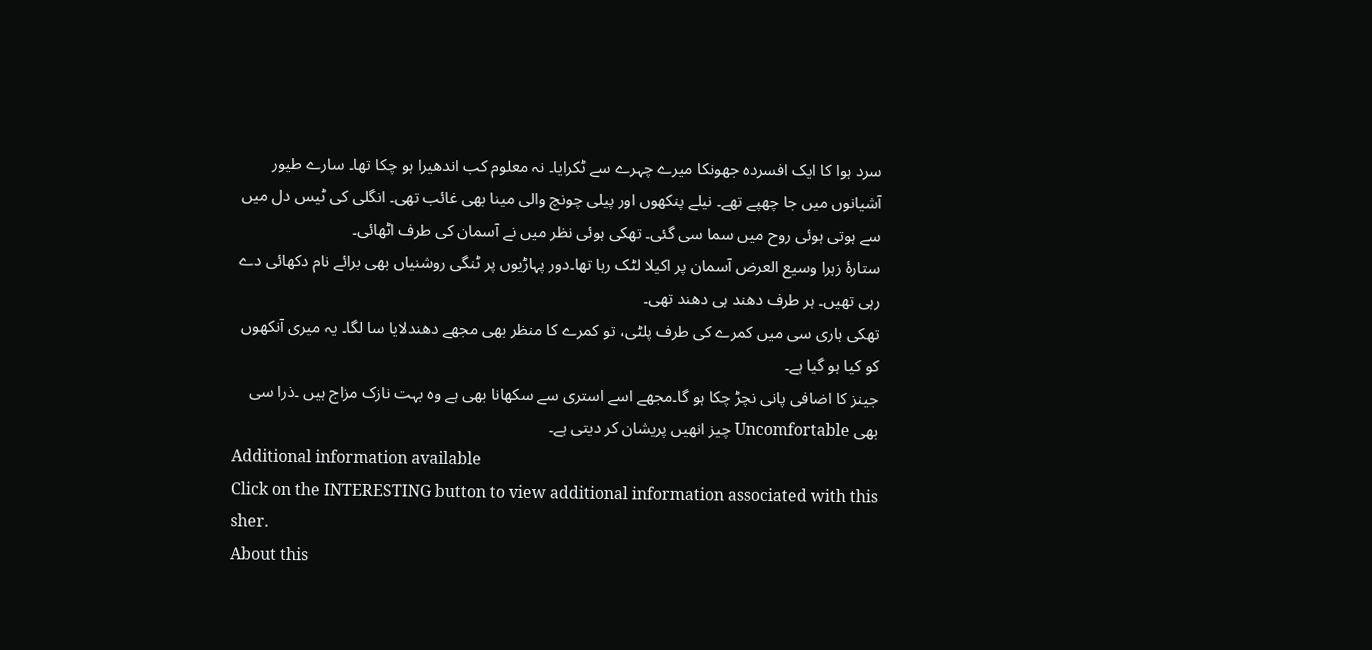سرد ہوا کا ایک افسردہ جھونکا میرے چہرے سے ٹکرایا۔ نہ معلوم کب اندھیرا ہو چکا تھا۔ سارے طیور آشیانوں میں جا چھپے تھے۔ نیلے پنکھوں اور پیلی چونچ والی مینا بھی غائب تھی۔ انگلی کی ٹیس دل میں سے ہوتی ہوئی روح میں سما سی گئی۔ تھکی ہوئی نظر میں نے آسمان کی طرف اٹھائی۔
ستارۂ زہرا وسیع العرض آسمان پر اکیلا لٹک رہا تھا۔دور پہاڑیوں پر ٹنگی روشنیاں بھی برائے نام دکھائی دے رہی تھیں۔ ہر طرف دھند ہی دھند تھی۔
تھکی ہاری سی میں کمرے کی طرف پلٹی، تو کمرے کا منظر بھی مجھے دھندلایا سا لگا۔ یہ میری آنکھوں کو کیا ہو گیا ہے۔
جینز کا اضافی پانی نچڑ چکا ہو گا۔مجھے اسے استری سے سکھانا بھی ہے وہ بہت نازک مزاج ہیں ۔ذرا سی بھی Uncomfortable چیز انھیں پریشان کر دیتی ہے۔
Additional information available
Click on the INTERESTING button to view additional information associated with this sher.
About this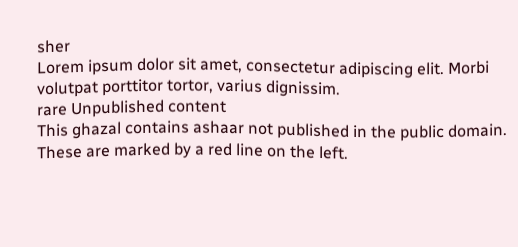sher
Lorem ipsum dolor sit amet, consectetur adipiscing elit. Morbi volutpat porttitor tortor, varius dignissim.
rare Unpublished content
This ghazal contains ashaar not published in the public domain. These are marked by a red line on the left.